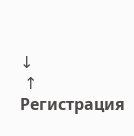↓
 ↑
Регистрация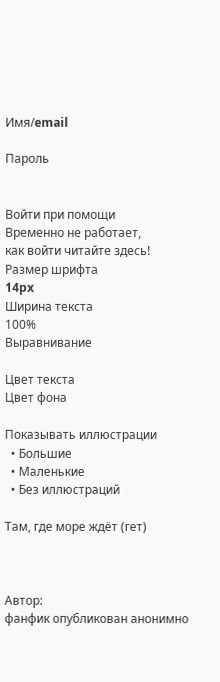Имя/email

Пароль


Войти при помощи
Временно не работает,
как войти читайте здесь!
Размер шрифта
14px
Ширина текста
100%
Выравнивание

Цвет текста
Цвет фона

Показывать иллюстрации
  • Большие
  • Маленькие
  • Без иллюстраций

Там, где море ждёт (гет)



Автор:
фанфик опубликован анонимно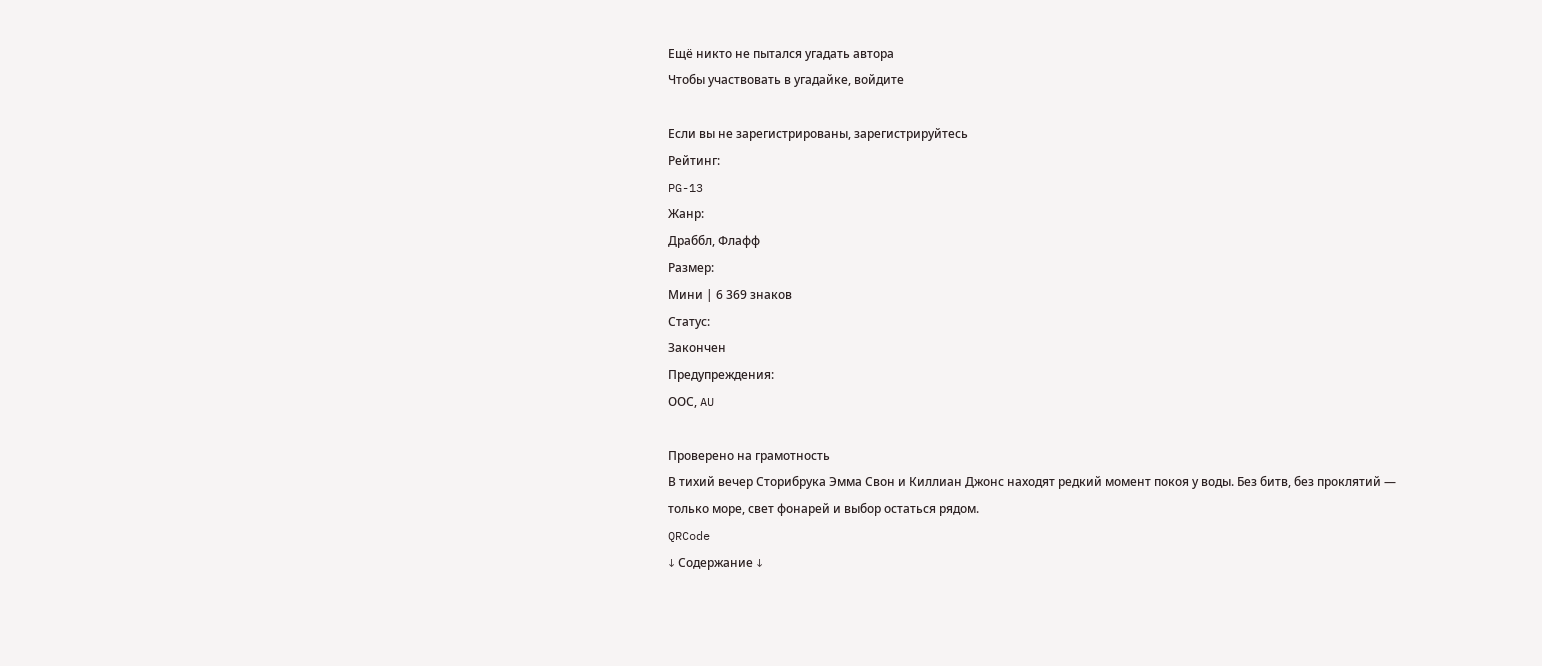Ещё никто не пытался угадать автора
Чтобы участвовать в угадайке, войдите

Если вы не зарегистрированы, зарегистрируйтесь
Рейтинг:
PG-13
Жанр:
Драббл, Флафф
Размер:
Мини | 6 369 знаков
Статус:
Закончен
Предупреждения:
ООС, AU

Проверено на грамотность
В тихий вечер Сторибрука Эмма Свон и Киллиан Джонс находят редкий момент покоя у воды. Без битв, без проклятий — только море, свет фонарей и выбор остаться рядом.
QRCode
↓ Содержание ↓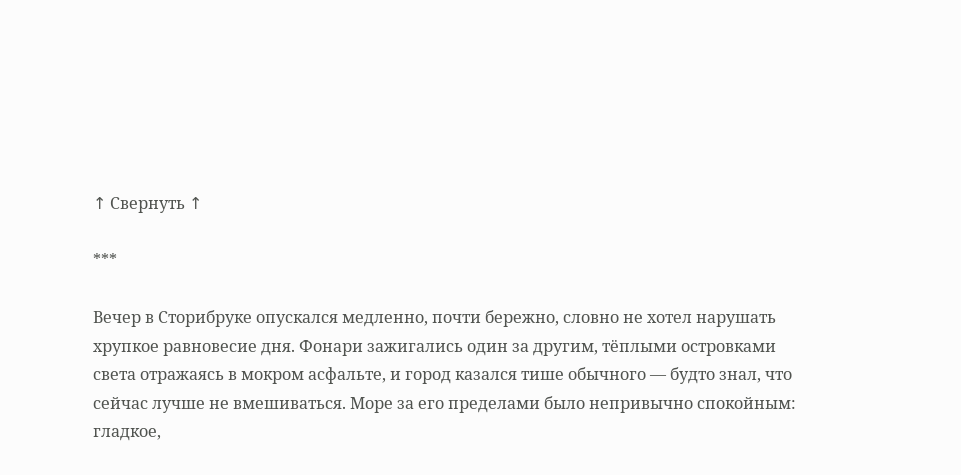↑ Свернуть ↑

***

Вечер в Сторибруке опускался медленно, почти бережно, словно не хотел нарушать хрупкое равновесие дня. Фонари зажигались один за другим, тёплыми островками света отражаясь в мокром асфальте, и город казался тише обычного — будто знал, что сейчас лучше не вмешиваться. Море за его пределами было непривычно спокойным: гладкое,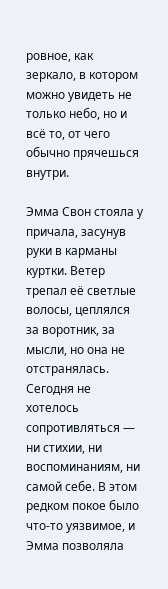ровное, как зеркало, в котором можно увидеть не только небо, но и всё то, от чего обычно прячешься внутри.

Эмма Свон стояла у причала, засунув руки в карманы куртки. Ветер трепал её светлые волосы, цеплялся за воротник, за мысли, но она не отстранялась. Сегодня не хотелось сопротивляться — ни стихии, ни воспоминаниям, ни самой себе. В этом редком покое было что-то уязвимое, и Эмма позволяла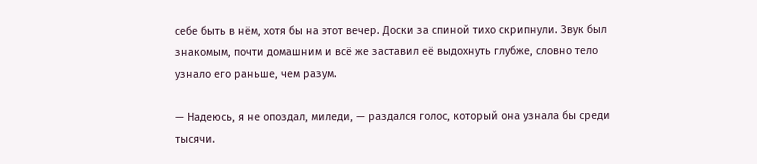себе быть в нём, хотя бы на этот вечер. Доски за спиной тихо скрипнули. Звук был знакомым, почти домашним и всё же заставил её выдохнуть глубже, словно тело узнало его раньше, чем разум.

— Надеюсь, я не опоздал, миледи, — раздался голос, который она узнала бы среди тысячи.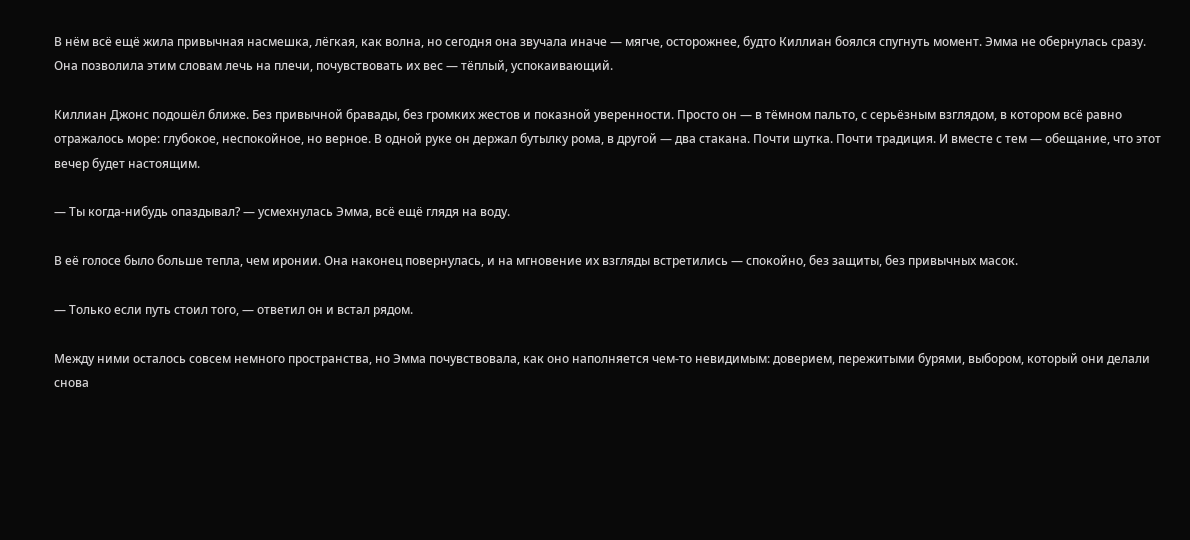В нём всё ещё жила привычная насмешка, лёгкая, как волна, но сегодня она звучала иначе — мягче, осторожнее, будто Киллиан боялся спугнуть момент. Эмма не обернулась сразу. Она позволила этим словам лечь на плечи, почувствовать их вес — тёплый, успокаивающий.

Киллиан Джонс подошёл ближе. Без привычной бравады, без громких жестов и показной уверенности. Просто он — в тёмном пальто, с серьёзным взглядом, в котором всё равно отражалось море: глубокое, неспокойное, но верное. В одной руке он держал бутылку рома, в другой — два стакана. Почти шутка. Почти традиция. И вместе с тем — обещание, что этот вечер будет настоящим.

— Ты когда-нибудь опаздывал? — усмехнулась Эмма, всё ещё глядя на воду.

В её голосе было больше тепла, чем иронии. Она наконец повернулась, и на мгновение их взгляды встретились — спокойно, без защиты, без привычных масок.

— Только если путь стоил того, — ответил он и встал рядом.

Между ними осталось совсем немного пространства, но Эмма почувствовала, как оно наполняется чем-то невидимым: доверием, пережитыми бурями, выбором, который они делали снова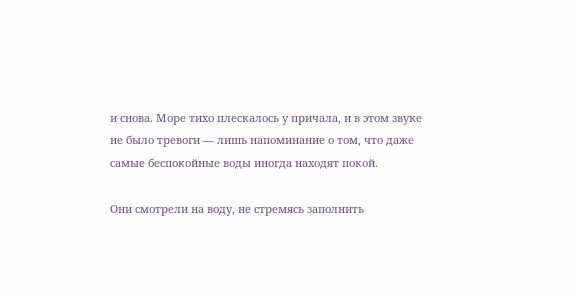и снова. Море тихо плескалось у причала, и в этом звуке не было тревоги — лишь напоминание о том, что даже самые беспокойные воды иногда находят покой.

Они смотрели на воду, не стремясь заполнить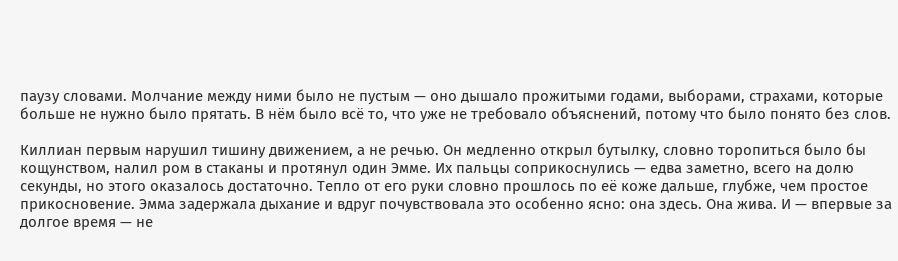паузу словами. Молчание между ними было не пустым — оно дышало прожитыми годами, выборами, страхами, которые больше не нужно было прятать. В нём было всё то, что уже не требовало объяснений, потому что было понято без слов.

Киллиан первым нарушил тишину движением, а не речью. Он медленно открыл бутылку, словно торопиться было бы кощунством, налил ром в стаканы и протянул один Эмме. Их пальцы соприкоснулись — едва заметно, всего на долю секунды, но этого оказалось достаточно. Тепло от его руки словно прошлось по её коже дальше, глубже, чем простое прикосновение. Эмма задержала дыхание и вдруг почувствовала это особенно ясно: она здесь. Она жива. И — впервые за долгое время — не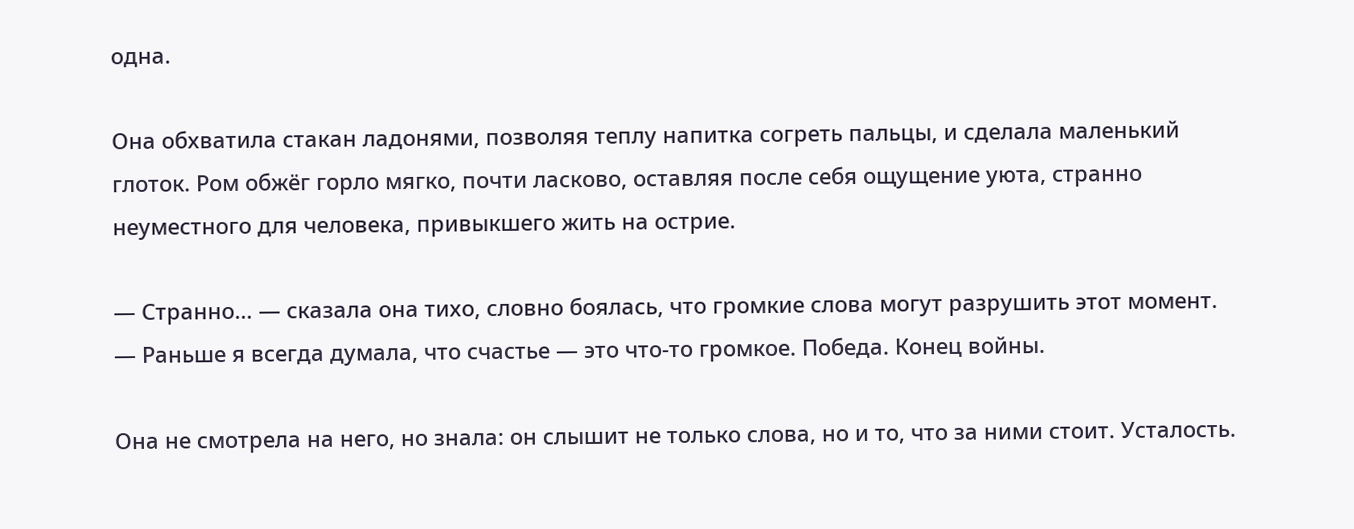одна.

Она обхватила стакан ладонями, позволяя теплу напитка согреть пальцы, и сделала маленький глоток. Ром обжёг горло мягко, почти ласково, оставляя после себя ощущение уюта, странно неуместного для человека, привыкшего жить на острие.

— Странно… — сказала она тихо, словно боялась, что громкие слова могут разрушить этот момент. — Раньше я всегда думала, что счастье — это что-то громкое. Победа. Конец войны.

Она не смотрела на него, но знала: он слышит не только слова, но и то, что за ними стоит. Усталость.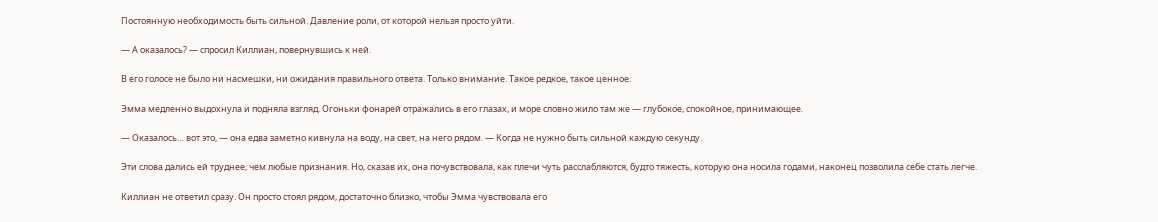Постоянную необходимость быть сильной. Давление роли, от которой нельзя просто уйти.

— А оказалось? — спросил Киллиан, повернувшись к ней.

В его голосе не было ни насмешки, ни ожидания правильного ответа. Только внимание. Такое редкое, такое ценное.

Эмма медленно выдохнула и подняла взгляд. Огоньки фонарей отражались в его глазах, и море словно жило там же — глубокое, спокойное, принимающее.

— Оказалось… вот это, — она едва заметно кивнула на воду, на свет, на него рядом. — Когда не нужно быть сильной каждую секунду.

Эти слова дались ей труднее, чем любые признания. Но, сказав их, она почувствовала, как плечи чуть расслабляются, будто тяжесть, которую она носила годами, наконец позволила себе стать легче.

Киллиан не ответил сразу. Он просто стоял рядом, достаточно близко, чтобы Эмма чувствовала его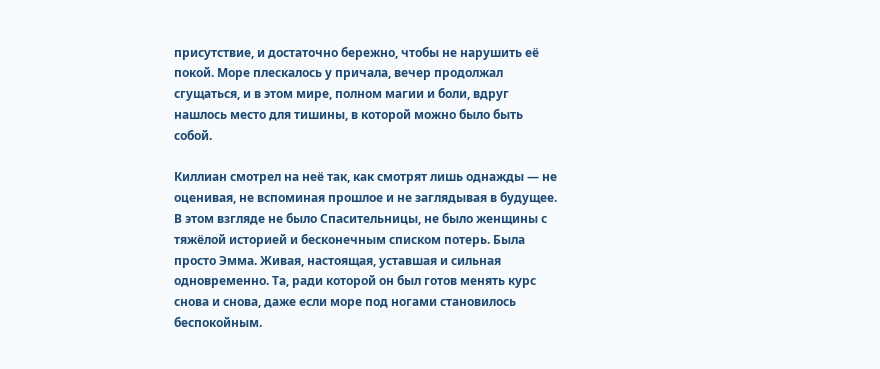присутствие, и достаточно бережно, чтобы не нарушить её покой. Море плескалось у причала, вечер продолжал сгущаться, и в этом мире, полном магии и боли, вдруг нашлось место для тишины, в которой можно было быть собой.

Киллиан смотрел на неё так, как смотрят лишь однажды — не оценивая, не вспоминая прошлое и не заглядывая в будущее. В этом взгляде не было Спасительницы, не было женщины с тяжёлой историей и бесконечным списком потерь. Была просто Эмма. Живая, настоящая, уставшая и сильная одновременно. Та, ради которой он был готов менять курс снова и снова, даже если море под ногами становилось беспокойным.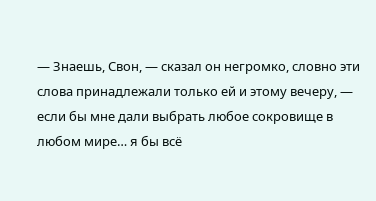— Знаешь, Свон, — сказал он негромко, словно эти слова принадлежали только ей и этому вечеру, — если бы мне дали выбрать любое сокровище в любом мире… я бы всё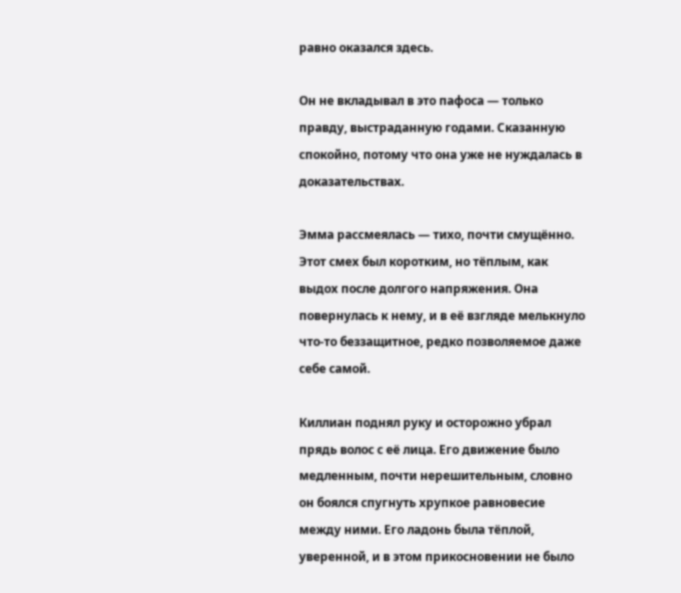равно оказался здесь.

Он не вкладывал в это пафоса — только правду, выстраданную годами. Сказанную спокойно, потому что она уже не нуждалась в доказательствах.

Эмма рассмеялась — тихо, почти смущённо. Этот смех был коротким, но тёплым, как выдох после долгого напряжения. Она повернулась к нему, и в её взгляде мелькнуло что-то беззащитное, редко позволяемое даже себе самой.

Киллиан поднял руку и осторожно убрал прядь волос с её лица. Его движение было медленным, почти нерешительным, словно он боялся спугнуть хрупкое равновесие между ними. Его ладонь была тёплой, уверенной, и в этом прикосновении не было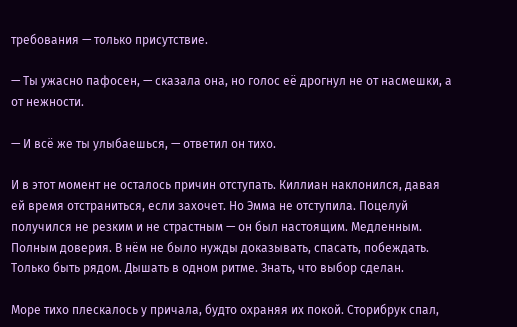требования — только присутствие.

— Ты ужасно пафосен, — сказала она, но голос её дрогнул не от насмешки, а от нежности.

— И всё же ты улыбаешься, — ответил он тихо.

И в этот момент не осталось причин отступать. Киллиан наклонился, давая ей время отстраниться, если захочет. Но Эмма не отступила. Поцелуй получился не резким и не страстным — он был настоящим. Медленным. Полным доверия. В нём не было нужды доказывать, спасать, побеждать. Только быть рядом. Дышать в одном ритме. Знать, что выбор сделан.

Море тихо плескалось у причала, будто охраняя их покой. Сторибрук спал,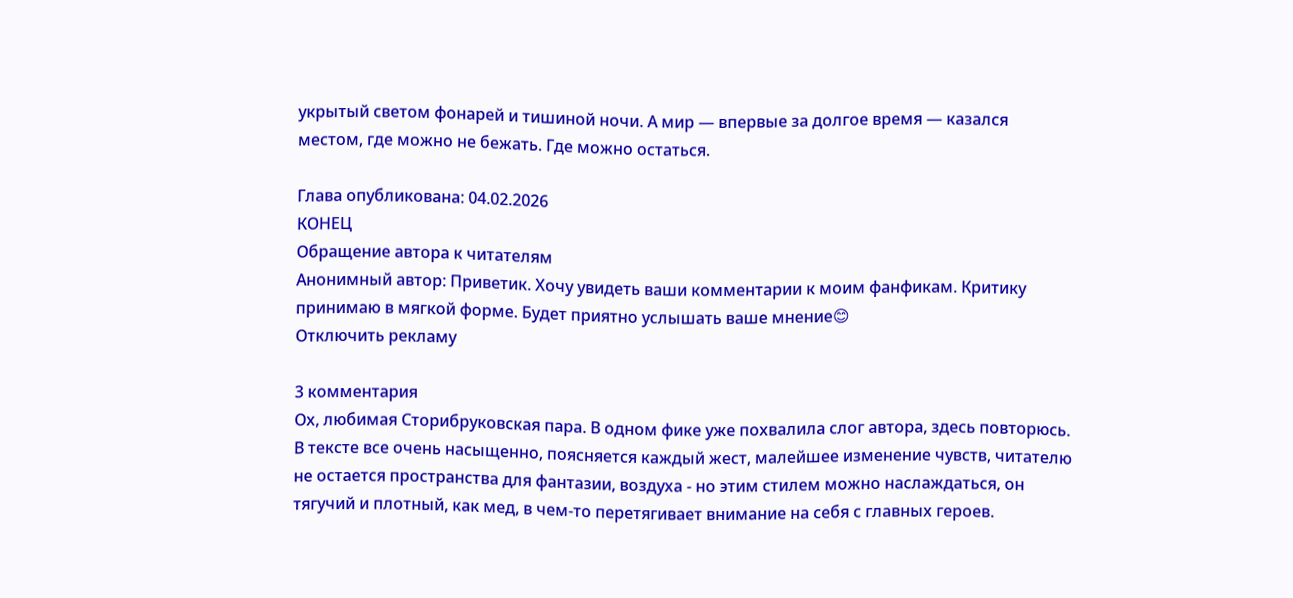укрытый светом фонарей и тишиной ночи. А мир — впервые за долгое время — казался местом, где можно не бежать. Где можно остаться.

Глава опубликована: 04.02.2026
КОНЕЦ
Обращение автора к читателям
Анонимный автор: Приветик. Хочу увидеть ваши комментарии к моим фанфикам. Критику принимаю в мягкой форме. Будет приятно услышать ваше мнение😊
Отключить рекламу

3 комментария
Ох, любимая Сторибруковская пара. В одном фике уже похвалила слог автора, здесь повторюсь. В тексте все очень насыщенно, поясняется каждый жест, малейшее изменение чувств, читателю не остается пространства для фантазии, воздуха - но этим стилем можно наслаждаться, он тягучий и плотный, как мед, в чем-то перетягивает внимание на себя с главных героев.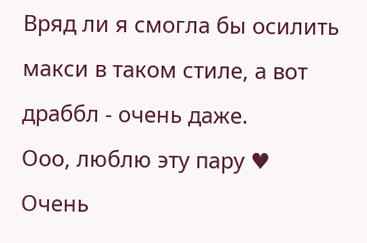Вряд ли я смогла бы осилить макси в таком стиле, а вот драббл - очень даже.
Ооо, люблю эту пару ♥
Очень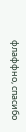флаффно, спасибо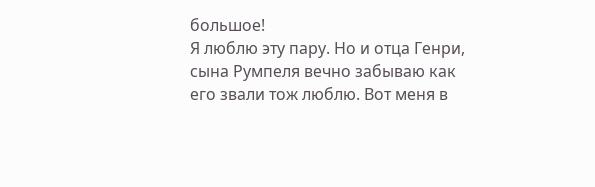большое!
Я люблю эту пару. Но и отца Генри, сына Румпеля вечно забываю как его звали тож люблю. Вот меня в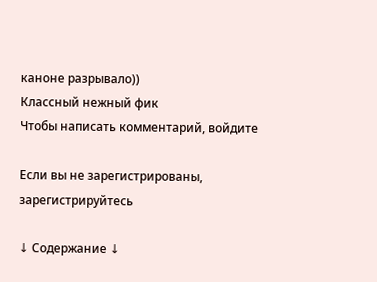каноне разрывало))
Классный нежный фик
Чтобы написать комментарий, войдите

Если вы не зарегистрированы, зарегистрируйтесь

↓ Содержание ↓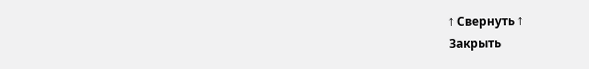↑ Свернуть ↑
Закрыть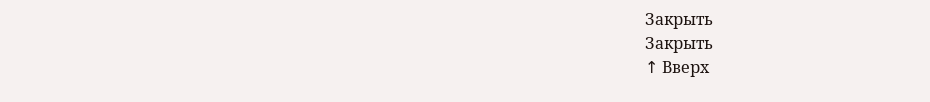Закрыть
Закрыть
↑ Вверх